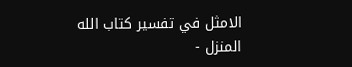الامثل في تفسير كتاب الله المنزل -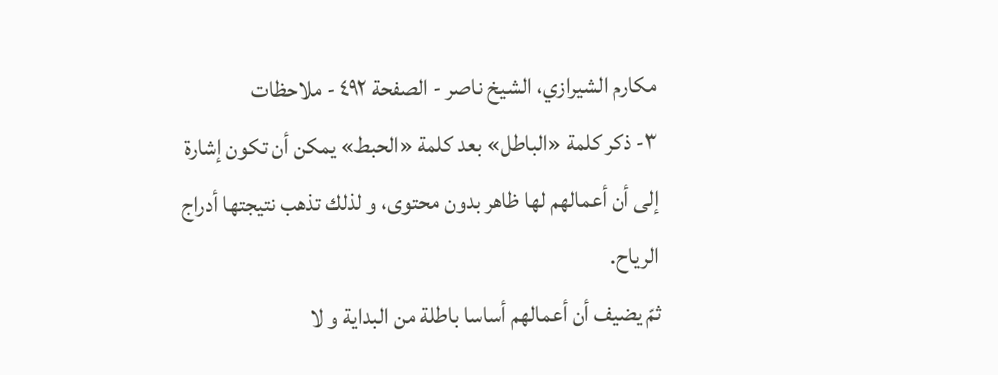مكارم الشيرازي، الشيخ ناصر - الصفحة ٤٩٢ - ملاحظات
٣- ذكر كلمة «الباطل» بعد كلمة «الحبط» يمكن أن تكون إشارة إلى أن أعمالهم لها ظاهر بدون محتوى، و لذلك تذهب نتيجتها أدراج الرياح.
ثمّ يضيف أن أعمالهم أساسا باطلة من البداية و لا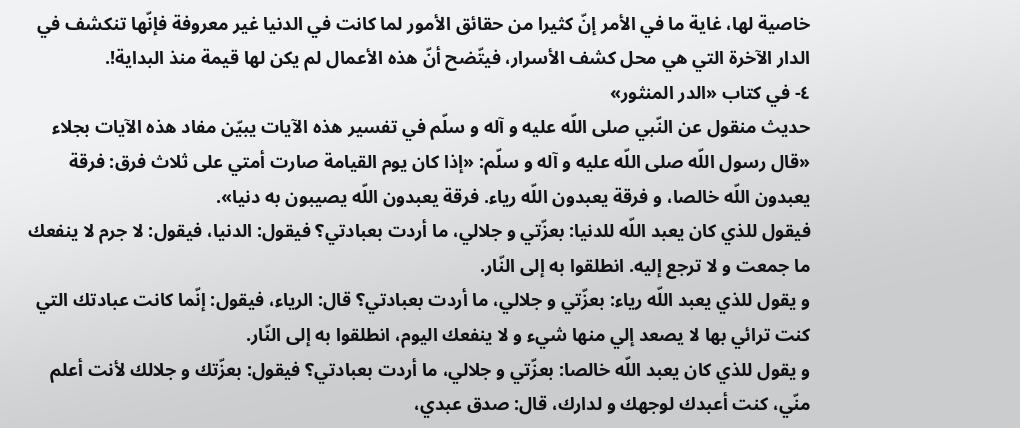خاصية لها، غاية ما في الأمر إنّ كثيرا من حقائق الأمور لما كانت في الدنيا غير معروفة فإنّها تنكشف في الدار الآخرة التي هي محل كشف الأسرار، فيتّضح أنّ هذه الأعمال لم يكن لها قيمة منذ البداية!.
٤- في كتاب «الدر المنثور»
حديث منقول عن النّبي صلى اللّه عليه و آله و سلّم في تفسير هذه الآيات يبيّن مفاد هذه الآيات بجلاء «قال رسول اللّه صلى اللّه عليه و آله و سلّم: «إذا كان يوم القيامة صارت أمتي على ثلاث فرق: فرقة يعبدون اللّه خالصا، و فرقة يعبدون اللّه رياء. فرقة يعبدون اللّه يصيبون به دنيا».
فيقول للذي كان يعبد اللّه للدنيا: بعزّتي و جلالي، ما أردت بعبادتي؟ فيقول: الدنيا، فيقول: لا جرم لا ينفعك ما جمعت و لا ترجع إليه. انطلقوا به إلى النّار.
و يقول للذي يعبد اللّه رياء: بعزّتي و جلالي، ما أردت بعبادتي؟ قال: الرياء، فيقول: إنّما كانت عبادتك التي كنت ترائي بها لا يصعد إلي منها شيء و لا ينفعك اليوم، انطلقوا به إلى النّار.
و يقول للذي كان يعبد اللّه خالصا: بعزّتي و جلالي، ما أردت بعبادتي؟ فيقول: بعزّتك و جلالك لأنت أعلم منّي، كنت أعبدك لوجهك و لدارك، قال: صدق عبدي،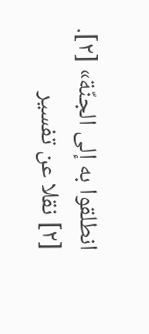انطلقوا به إلى الجنّة» [٢].
[٢] نقلا عن تفسير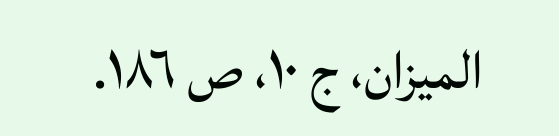الميزان، ج ١٠، ص ١٨٦.